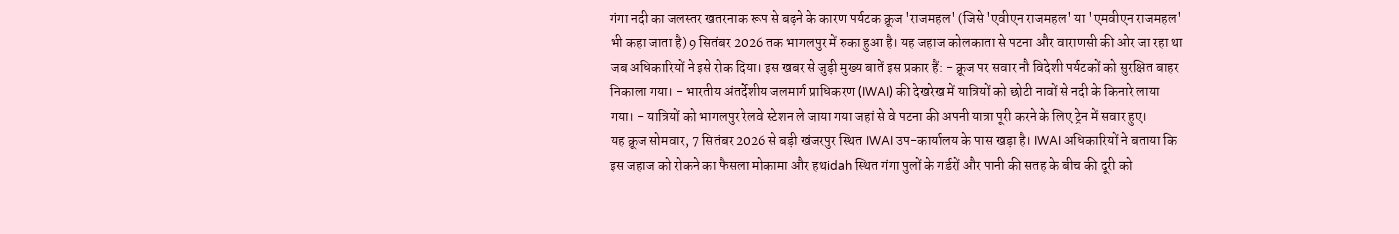गंगा नदी का जलस्तर खतरनाक रूप से बढ़ने के कारण पर्यटक क्रूज 'राजमहल' (जिसे 'एवीएन राजमहल' या 'एमवीएन राजमहल' भी कहा जाता है) 9 सितंबर 2026 तक भागलपुर में रुका हुआ है। यह जहाज कोलकाता से पटना और वाराणसी की ओर जा रहा था जब अधिकारियों ने इसे रोक दिया। इस खबर से जुड़ी मुख्य बातें इस प्रकार हैं: - क्रूज पर सवार नौ विदेशी पर्यटकों को सुरक्षित बाहर निकाला गया। - भारतीय अंतर्देशीय जलमार्ग प्राधिकरण (IWAI) की देखरेख में यात्रियों को छोटी नावों से नदी के किनारे लाया गया। - यात्रियों को भागलपुर रेलवे स्टेशन ले जाया गया जहां से वे पटना की अपनी यात्रा पूरी करने के लिए ट्रेन में सवार हुए।
यह क्रूज सोमवार, 7 सितंबर 2026 से बड़ी खंजरपुर स्थित IWAI उप-कार्यालय के पास खड़ा है। IWAI अधिकारियों ने बताया कि इस जहाज को रोकने का फैसला मोकामा और हथidah स्थित गंगा पुलों के गर्डरों और पानी की सतह के बीच की दूरी को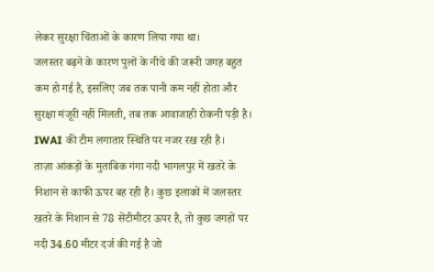लेकर सुरक्षा चिंताओं के कारण लिया गया था।
जलस्तर बढ़ने के कारण पुलों के नीचे की जरूरी जगह बहुत कम हो गई है, इसलिए जब तक पानी कम नहीं होता और सुरक्षा मंजूरी नहीं मिलती, तब तक आवाजाही रोकनी पड़ी है। IWAI की टीम लगातार स्थिति पर नजर रख रही है।
ताज़ा आंकड़ों के मुताबिक गंगा नदी भागलपुर में खतरे के निशान से काफी ऊपर बह रही है। कुछ इलाकों में जलस्तर खतरे के निशान से 78 सेंटीमीटर ऊपर है, तो कुछ जगहों पर नदी 34.60 मीटर दर्ज की गई है जो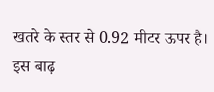खतरे के स्तर से 0.92 मीटर ऊपर है।
इस बाढ़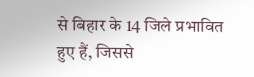से बिहार के 14 जिले प्रभावित हुए हैं, जिससे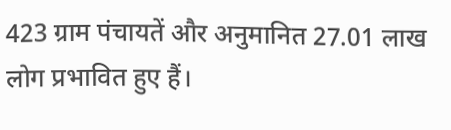423 ग्राम पंचायतें और अनुमानित 27.01 लाख लोग प्रभावित हुए हैं।